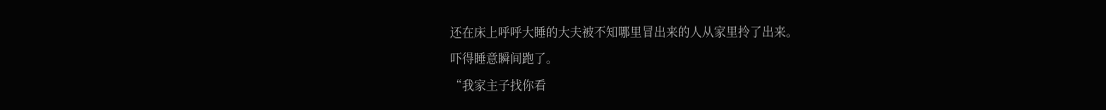还在床上呼呼大睡的大夫被不知哪里冒出来的人从家里拎了出来。
吓得睡意瞬间跑了。
“我家主子找你看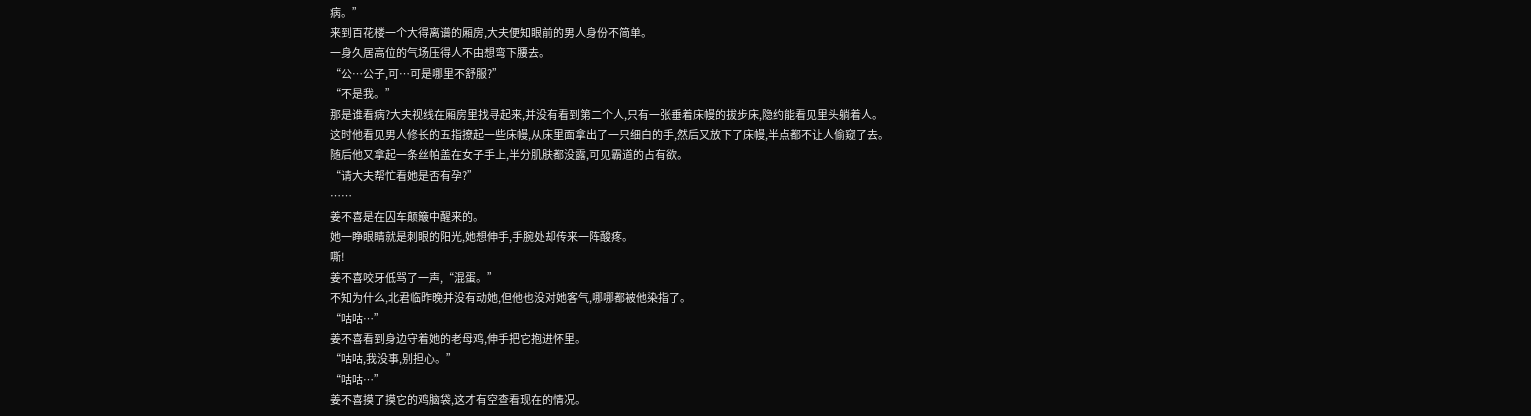病。”
来到百花楼一个大得离谱的厢房,大夫便知眼前的男人身份不简单。
一身久居高位的气场压得人不由想弯下腰去。
“公…公子,可…可是哪里不舒服?”
“不是我。”
那是谁看病?大夫视线在厢房里找寻起来,并没有看到第二个人,只有一张垂着床幔的拔步床,隐约能看见里头躺着人。
这时他看见男人修长的五指撩起一些床幔,从床里面拿出了一只细白的手,然后又放下了床幔,半点都不让人偷窥了去。
随后他又拿起一条丝帕盖在女子手上,半分肌肤都没露,可见霸道的占有欲。
“请大夫帮忙看她是否有孕?”
……
姜不喜是在囚车颠簸中醒来的。
她一睁眼睛就是刺眼的阳光,她想伸手,手腕处却传来一阵酸疼。
嘶!
姜不喜咬牙低骂了一声,“混蛋。”
不知为什么,北君临昨晚并没有动她,但他也没对她客气,哪哪都被他染指了。
“咕咕…”
姜不喜看到身边守着她的老母鸡,伸手把它抱进怀里。
“咕咕,我没事,别担心。”
“咕咕…”
姜不喜摸了摸它的鸡脑袋,这才有空查看现在的情况。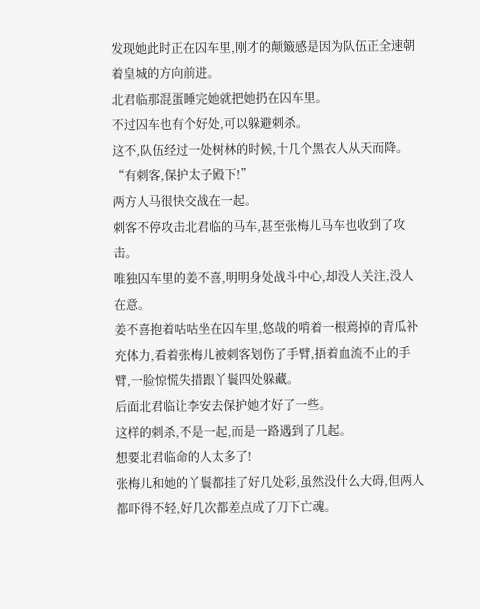发现她此时正在囚车里,刚才的颠簸感是因为队伍正全速朝着皇城的方向前进。
北君临那混蛋睡完她就把她扔在囚车里。
不过囚车也有个好处,可以躲避刺杀。
这不,队伍经过一处树林的时候,十几个黑衣人从天而降。
“有刺客,保护太子殿下!”
两方人马很快交战在一起。
刺客不停攻击北君临的马车,甚至张梅儿马车也收到了攻击。
唯独囚车里的姜不喜,明明身处战斗中心,却没人关注,没人在意。
姜不喜抱着咕咕坐在囚车里,悠哉的啃着一根蔫掉的青瓜补充体力,看着张梅儿被刺客划伤了手臂,捂着血流不止的手臂,一脸惊慌失措跟丫鬟四处躲藏。
后面北君临让李安去保护她才好了一些。
这样的刺杀,不是一起,而是一路遇到了几起。
想要北君临命的人太多了!
张梅儿和她的丫鬟都挂了好几处彩,虽然没什么大碍,但两人都吓得不轻,好几次都差点成了刀下亡魂。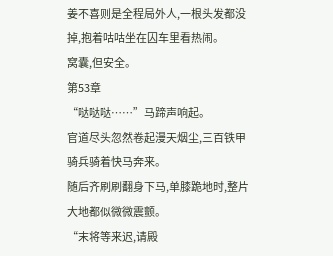姜不喜则是全程局外人,一根头发都没掉,抱着咕咕坐在囚车里看热闹。
窝囊,但安全。
第53章
“哒哒哒……”马蹄声响起。
官道尽头忽然卷起漫天烟尘,三百铁甲骑兵骑着快马奔来。
随后齐刷刷翻身下马,单膝跪地时,整片大地都似微微震颤。
“末将等来迟,请殿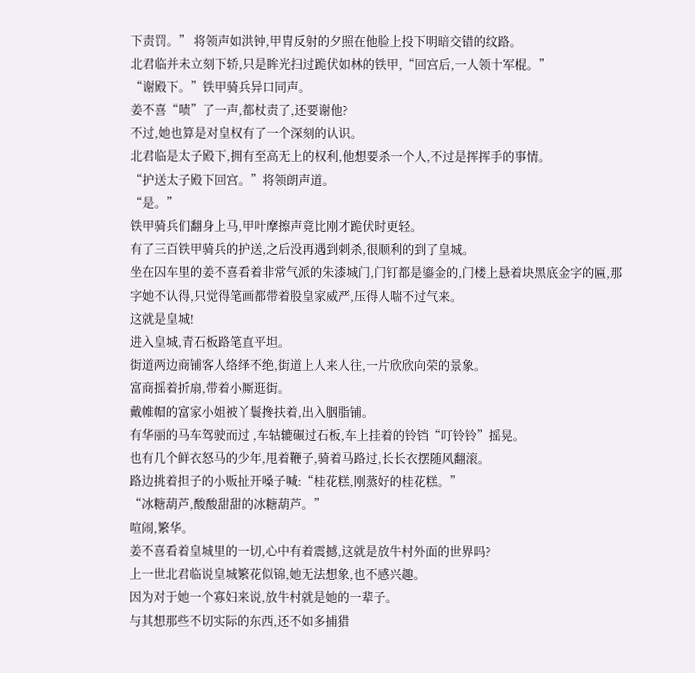下责罚。” 将领声如洪钟,甲胄反射的夕照在他脸上投下明暗交错的纹路。
北君临并未立刻下轿,只是眸光扫过跪伏如林的铁甲,“回宫后,一人领十军棍。”
“谢殿下。”铁甲骑兵异口同声。
姜不喜“啧”了一声,都杖责了,还要谢他?
不过,她也算是对皇权有了一个深刻的认识。
北君临是太子殿下,拥有至高无上的权利,他想要杀一个人,不过是挥挥手的事情。
“护送太子殿下回宫。”将领朗声道。
“是。”
铁甲骑兵们翻身上马,甲叶摩擦声竟比刚才跪伏时更轻。
有了三百铁甲骑兵的护送,之后没再遇到刺杀,很顺利的到了皇城。
坐在囚车里的姜不喜看着非常气派的朱漆城门,门钉都是鎏金的,门楼上悬着块黑底金字的匾,那字她不认得,只觉得笔画都带着股皇家威严,压得人喘不过气来。
这就是皇城!
进入皇城,青石板路笔直平坦。
街道两边商铺客人络绎不绝,街道上人来人往,一片欣欣向荣的景象。
富商摇着折扇,带着小厮逛街。
戴帷帽的富家小姐被丫鬟搀扶着,出入胭脂铺。
有华丽的马车驾驶而过 ,车轱辘碾过石板,车上挂着的铃铛“叮铃铃”摇晃。
也有几个鲜衣怒马的少年,甩着鞭子,骑着马路过,长长衣摆随风翻滚。
路边挑着担子的小贩扯开嗓子喊:“桂花糕,刚蒸好的桂花糕。”
“冰糖葫芦,酸酸甜甜的冰糖葫芦。”
喧闹,繁华。
姜不喜看着皇城里的一切,心中有着震撼,这就是放牛村外面的世界吗?
上一世北君临说皇城繁花似锦,她无法想象,也不感兴趣。
因为对于她一个寡妇来说,放牛村就是她的一辈子。
与其想那些不切实际的东西,还不如多捕猎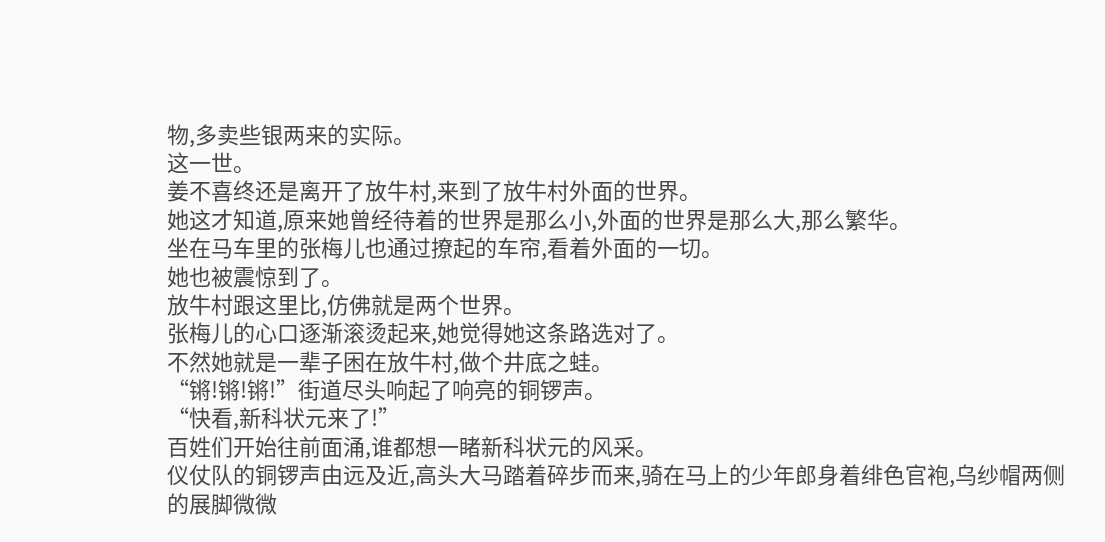物,多卖些银两来的实际。
这一世。
姜不喜终还是离开了放牛村,来到了放牛村外面的世界。
她这才知道,原来她曾经待着的世界是那么小,外面的世界是那么大,那么繁华。
坐在马车里的张梅儿也通过撩起的车帘,看着外面的一切。
她也被震惊到了。
放牛村跟这里比,仿佛就是两个世界。
张梅儿的心口逐渐滚烫起来,她觉得她这条路选对了。
不然她就是一辈子困在放牛村,做个井底之蛙。
“锵!锵!锵!”街道尽头响起了响亮的铜锣声。
“快看,新科状元来了!”
百姓们开始往前面涌,谁都想一睹新科状元的风采。
仪仗队的铜锣声由远及近,高头大马踏着碎步而来,骑在马上的少年郎身着绯色官袍,乌纱帽两侧的展脚微微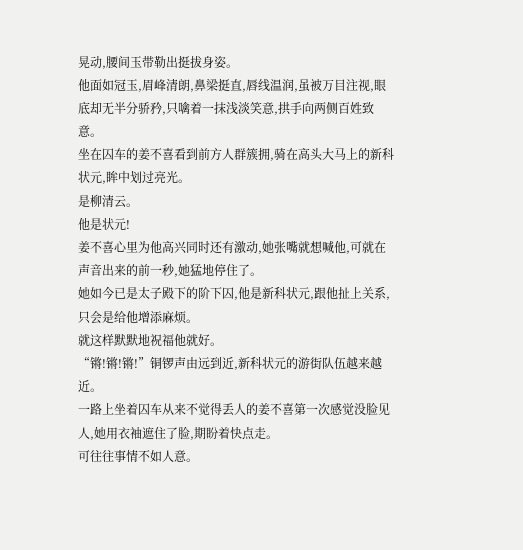晃动,腰间玉带勒出挺拔身姿。
他面如冠玉,眉峰清朗,鼻梁挺直,唇线温润,虽被万目注视,眼底却无半分骄矜,只噙着一抹浅淡笑意,拱手向两侧百姓致意。
坐在囚车的姜不喜看到前方人群簇拥,骑在高头大马上的新科状元,眸中划过亮光。
是柳清云。
他是状元!
姜不喜心里为他高兴同时还有激动,她张嘴就想喊他,可就在声音出来的前一秒,她猛地停住了。
她如今已是太子殿下的阶下囚,他是新科状元,跟他扯上关系,只会是给他增添麻烦。
就这样默默地祝福他就好。
“锵!锵!锵!”铜锣声由远到近,新科状元的游街队伍越来越近。
一路上坐着囚车从来不觉得丢人的姜不喜第一次感觉没脸见人,她用衣袖遮住了脸,期盼着快点走。
可往往事情不如人意。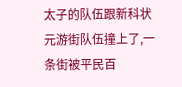太子的队伍跟新科状元游街队伍撞上了,一条街被平民百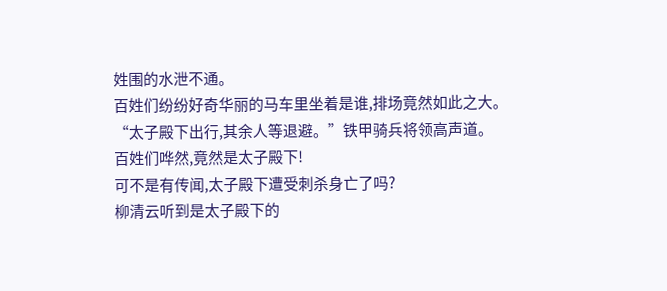姓围的水泄不通。
百姓们纷纷好奇华丽的马车里坐着是谁,排场竟然如此之大。
“太子殿下出行,其余人等退避。”铁甲骑兵将领高声道。
百姓们哗然,竟然是太子殿下!
可不是有传闻,太子殿下遭受刺杀身亡了吗?
柳清云听到是太子殿下的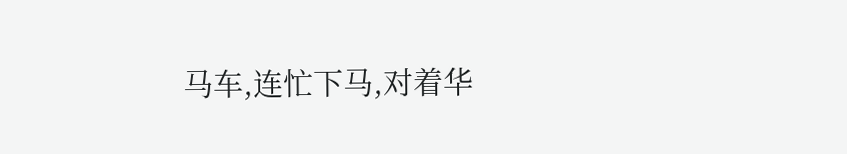马车,连忙下马,对着华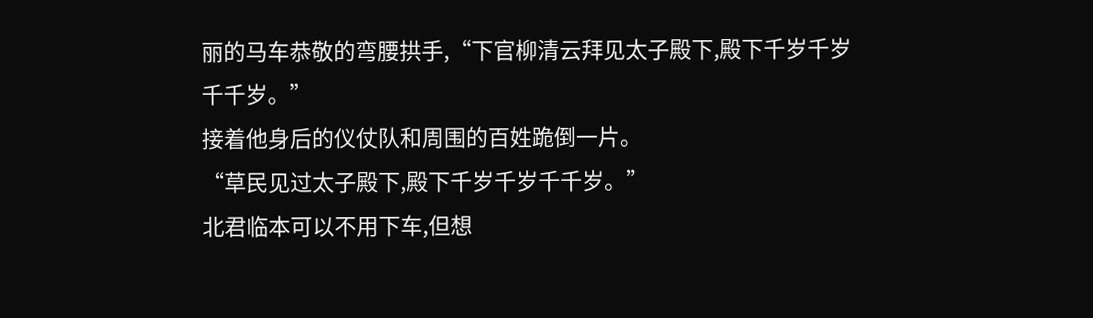丽的马车恭敬的弯腰拱手,“下官柳清云拜见太子殿下,殿下千岁千岁千千岁。”
接着他身后的仪仗队和周围的百姓跪倒一片。
“草民见过太子殿下,殿下千岁千岁千千岁。”
北君临本可以不用下车,但想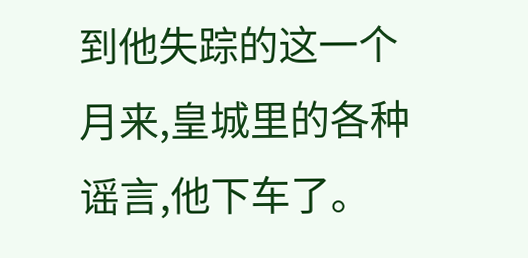到他失踪的这一个月来,皇城里的各种谣言,他下车了。